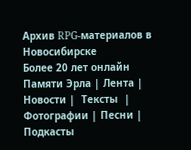Архив RPG-материалов в Новосибирске
Более 20 лет онлайн
Памяти Эрла | Лента | Новости |  Тексты  | Фотографии | Песни | Подкасты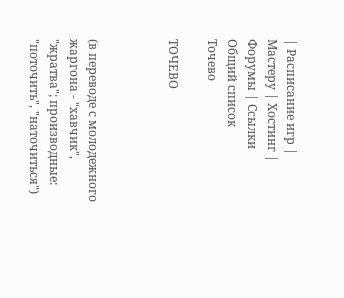| Расписание игр | Мастеру | Хостинг | Форумы | Ссылки
Общий список
Точево

ТОЧЕВО



(в переводе с молодежного жаргона - "хавчик", "жратва"; производные: "поточить", "наточиться")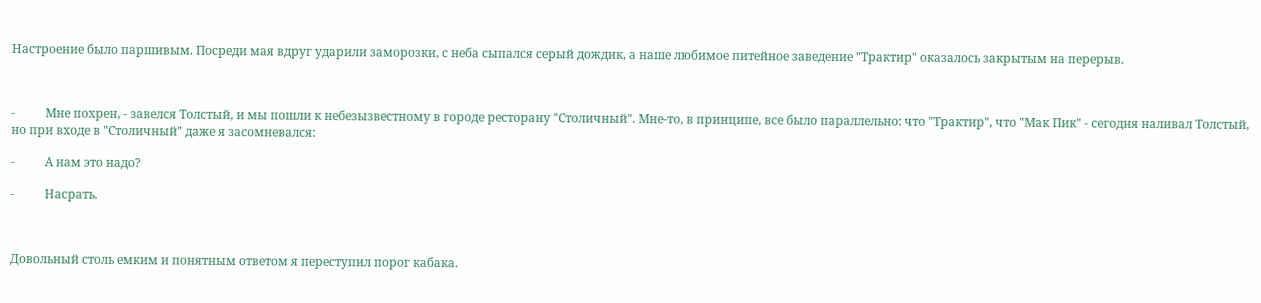Настроение было паршивым. Посреди мая вдруг ударили заморозки, с неба сыпался серый дождик, а наше любимое питейное заведение "Трактир" оказалось закрытым на перерыв.



-          Мне похрен, - завелся Толстый, и мы пошли к небезызвестному в городе ресторану "Столичный". Мне-то, в принципе, все было параллельно: что "Трактир", что "Мак Пик" - сегодня наливал Толстый, но при входе в "Столичный" даже я засомневался:

-          А нам это надо?

-          Насрать.



Довольный столь емким и понятным ответом я переступил порог кабака.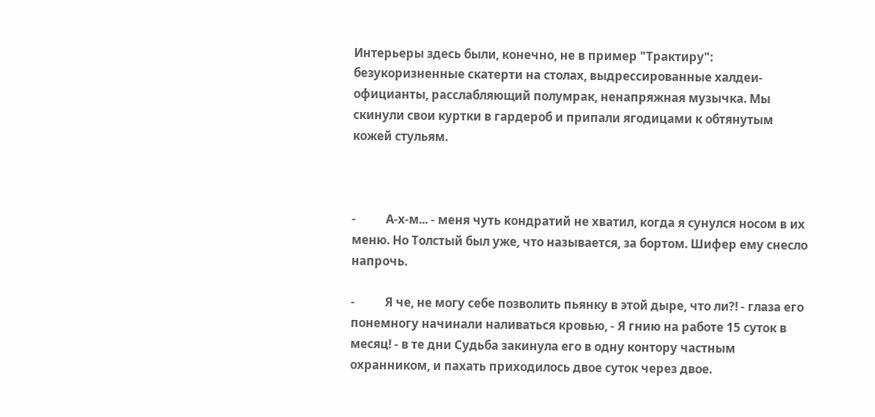Интерьеры здесь были, конечно, не в пример "Трактиру": безукоризненные скатерти на столах, выдрессированные халдеи-официанты, расслабляющий полумрак, ненапряжная музычка. Мы скинули свои куртки в гардероб и припали ягодицами к обтянутым кожей стульям.



-          А-х-м... - меня чуть кондратий не хватил, когда я сунулся носом в их меню. Но Толстый был уже, что называется, за бортом. Шифер ему снесло напрочь.

-          Я че, не могу себе позволить пьянку в этой дыре, что ли?! - глаза его понемногу начинали наливаться кровью, - Я гнию на работе 15 суток в месяц! - в те дни Судьба закинула его в одну контору частным охранником, и пахать приходилось двое суток через двое.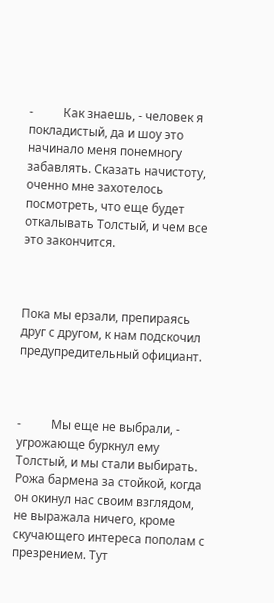-          Как знаешь, - человек я покладистый, да и шоу это начинало меня понемногу забавлять. Сказать начистоту, оченно мне захотелось посмотреть, что еще будет откалывать Толстый, и чем все это закончится.



Пока мы ерзали, препираясь друг с другом, к нам подскочил предупредительный официант.



-          Мы еще не выбрали, - угрожающе буркнул ему Толстый, и мы стали выбирать. Рожа бармена за стойкой, когда он окинул нас своим взглядом, не выражала ничего, кроме скучающего интереса пополам с презрением. Тут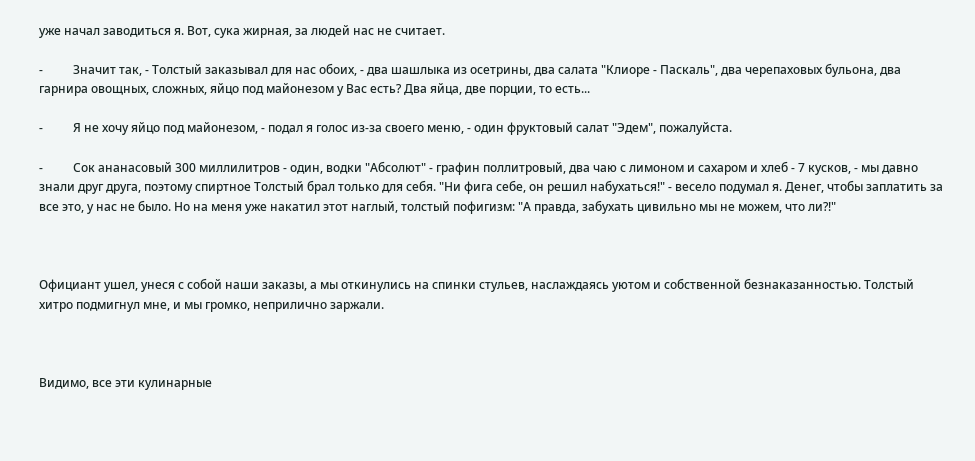уже начал заводиться я. Вот, сука жирная, за людей нас не считает.

-          Значит так, - Толстый заказывал для нас обоих, - два шашлыка из осетрины, два салата "Клиоре - Паскаль", два черепаховых бульона, два гарнира овощных, сложных, яйцо под майонезом у Вас есть? Два яйца, две порции, то есть...

-          Я не хочу яйцо под майонезом, - подал я голос из-за своего меню, - один фруктовый салат "Эдем", пожалуйста.

-          Сок ананасовый 300 миллилитров - один, водки "Абсолют" - графин поллитровый, два чаю с лимоном и сахаром и хлеб - 7 кусков, - мы давно знали друг друга, поэтому спиртное Толстый брал только для себя. "Ни фига себе, он решил набухаться!" - весело подумал я. Денег, чтобы заплатить за все это, у нас не было. Но на меня уже накатил этот наглый, толстый пофигизм: "А правда, забухать цивильно мы не можем, что ли?!"



Официант ушел, унеся с собой наши заказы, а мы откинулись на спинки стульев, наслаждаясь уютом и собственной безнаказанностью. Толстый хитро подмигнул мне, и мы громко, неприлично заржали.



Видимо, все эти кулинарные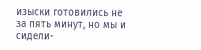изыски готовились не за пять минут, но мы и сидели-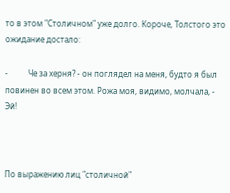то в этом "Столичном" уже долго. Короче, Толстого это ожидание достало:

-          Че за херня? - он поглядел на меня, будто я был повинен во всем этом. Рожа моя, видимо, молчала, - Эй!



По выражению лиц "столичной"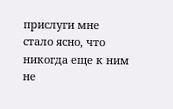прислуги мне стало ясно, что никогда еще к ним не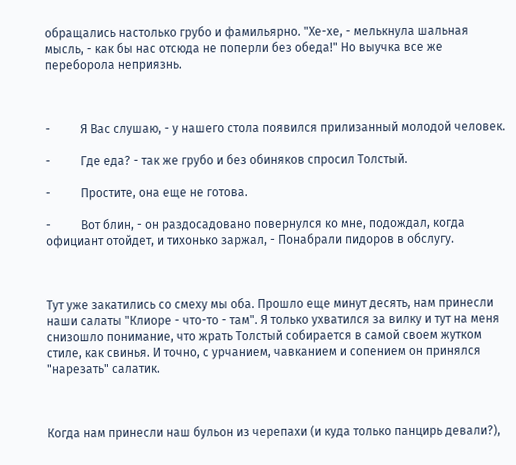обращались настолько грубо и фамильярно. "Хе-хе, - мелькнула шальная мысль, - как бы нас отсюда не поперли без обеда!" Но выучка все же переборола неприязнь.



-          Я Вас слушаю, - у нашего стола появился прилизанный молодой человек.

-          Где еда? - так же грубо и без обиняков спросил Толстый.

-          Простите, она еще не готова.

-          Вот блин, - он раздосадовано повернулся ко мне, подождал, когда официант отойдет, и тихонько заржал, - Понабрали пидоров в обслугу.



Тут уже закатились со смеху мы оба. Прошло еще минут десять, нам принесли наши салаты "Клиоре - что-то - там". Я только ухватился за вилку и тут на меня снизошло понимание, что жрать Толстый собирается в самой своем жутком стиле, как свинья. И точно, с урчанием, чавканием и сопением он принялся "нарезать" салатик.



Когда нам принесли наш бульон из черепахи (и куда только панцирь девали?),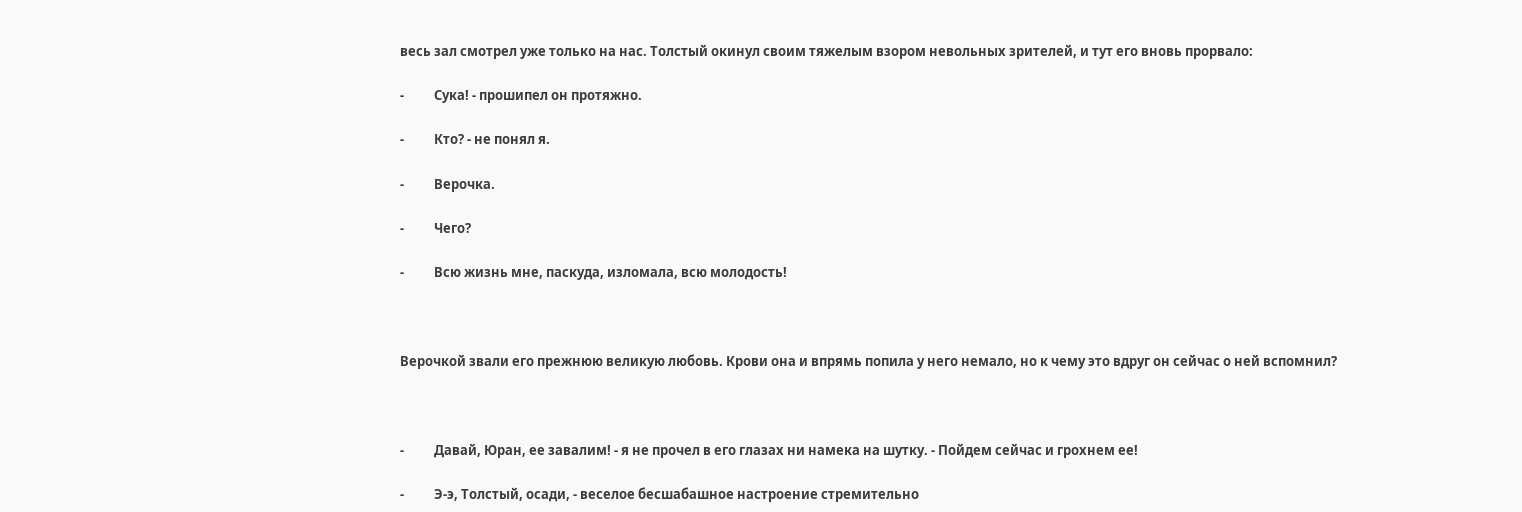весь зал смотрел уже только на нас. Толстый окинул своим тяжелым взором невольных зрителей, и тут его вновь прорвало:

-          Сука! - прошипел он протяжно.

-          Кто? - не понял я.

-          Верочка.

-          Чего?

-          Всю жизнь мне, паскуда, изломала, всю молодость!



Верочкой звали его прежнюю великую любовь. Крови она и впрямь попила у него немало, но к чему это вдруг он сейчас о ней вспомнил?



-          Давай, Юран, ее завалим! - я не прочел в его глазах ни намека на шутку. - Пойдем сейчас и грохнем ее!

-          Э-э, Толстый, осади, - веселое бесшабашное настроение стремительно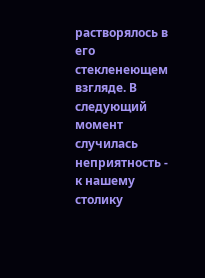растворялось в его стекленеющем взгляде. В следующий момент случилась неприятность - к нашему столику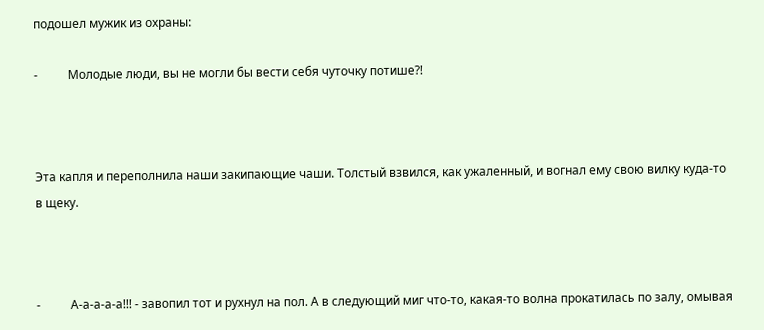подошел мужик из охраны:

-          Молодые люди, вы не могли бы вести себя чуточку потише?!



Эта капля и переполнила наши закипающие чаши. Толстый взвился, как ужаленный, и вогнал ему свою вилку куда-то в щеку.



-          А-а-а-а-а!!! - завопил тот и рухнул на пол. А в следующий миг что-то, какая-то волна прокатилась по залу, омывая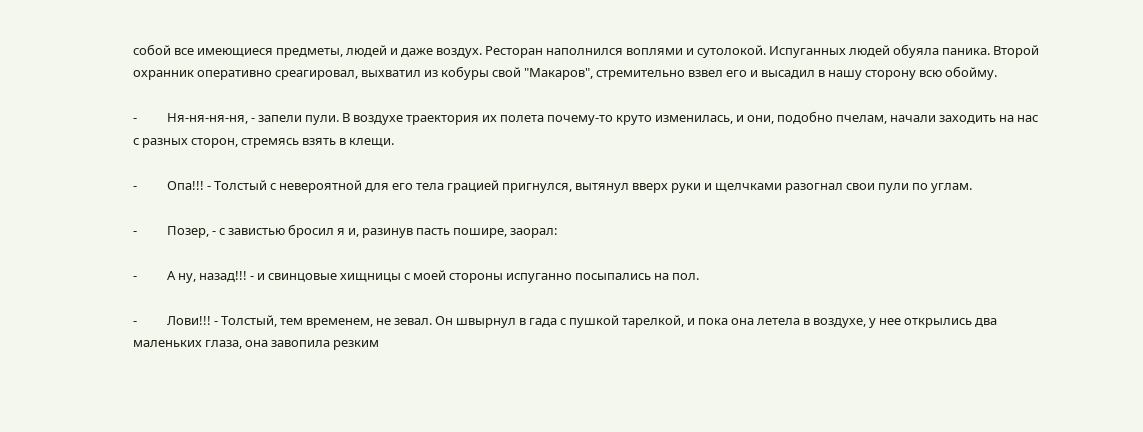собой все имеющиеся предметы, людей и даже воздух. Ресторан наполнился воплями и сутолокой. Испуганных людей обуяла паника. Второй охранник оперативно среагировал, выхватил из кобуры свой "Макаров", стремительно взвел его и высадил в нашу сторону всю обойму.

-          Ня-ня-ня-ня, - запели пули. В воздухе траектория их полета почему-то круто изменилась, и они, подобно пчелам, начали заходить на нас с разных сторон, стремясь взять в клещи.

-          Опа!!! - Толстый с невероятной для его тела грацией пригнулся, вытянул вверх руки и щелчками разогнал свои пули по углам.

-          Позер, - с завистью бросил я и, разинув пасть пошире, заорал:

-          А ну, назад!!! - и свинцовые хищницы с моей стороны испуганно посыпались на пол.

-          Лови!!! - Толстый, тем временем, не зевал. Он швырнул в гада с пушкой тарелкой, и пока она летела в воздухе, у нее открылись два маленьких глаза, она завопила резким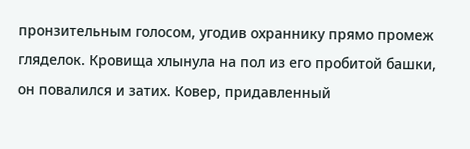пронзительным голосом, угодив охраннику прямо промеж гляделок. Кровища хлынула на пол из его пробитой башки, он повалился и затих. Ковер, придавленный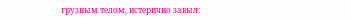грузным телом, истерично завыл: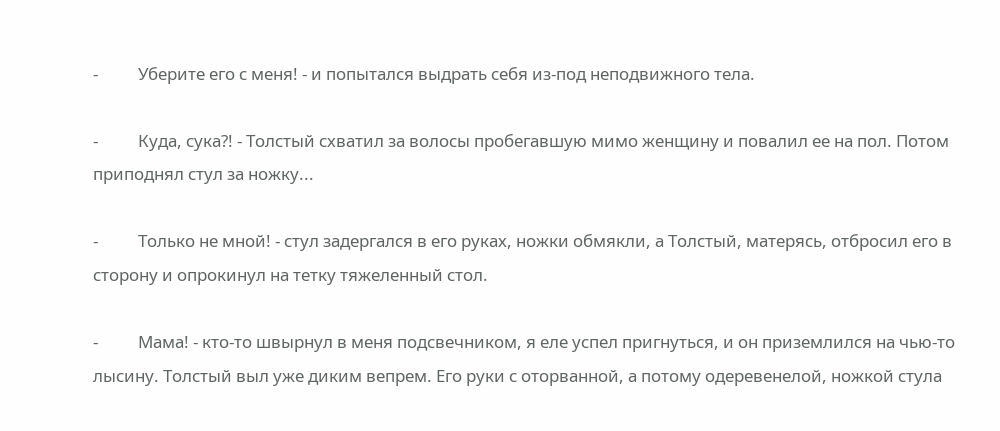-          Уберите его с меня! - и попытался выдрать себя из-под неподвижного тела.

-          Куда, сука?! - Толстый схватил за волосы пробегавшую мимо женщину и повалил ее на пол. Потом приподнял стул за ножку...

-          Только не мной! - стул задергался в его руках, ножки обмякли, а Толстый, матерясь, отбросил его в сторону и опрокинул на тетку тяжеленный стол.

-          Мама! - кто-то швырнул в меня подсвечником, я еле успел пригнуться, и он приземлился на чью-то лысину. Толстый выл уже диким вепрем. Его руки с оторванной, а потому одеревенелой, ножкой стула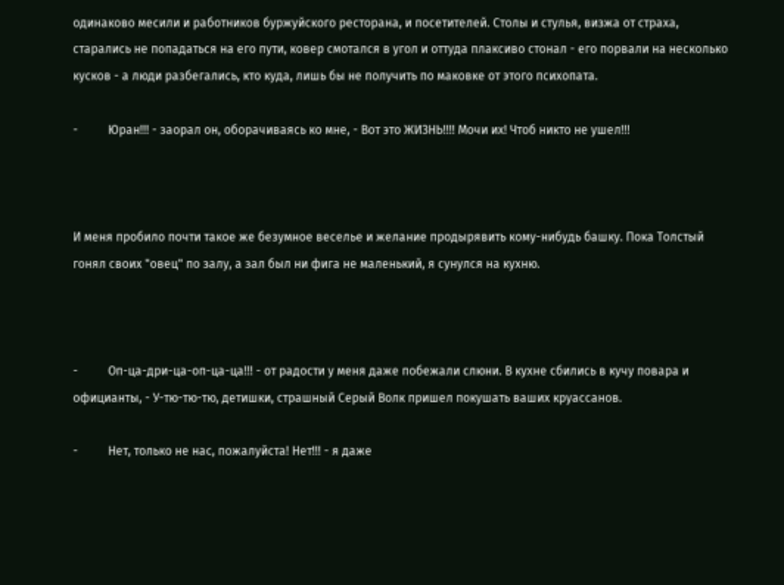одинаково месили и работников буржуйского ресторана, и посетителей. Столы и стулья, визжа от страха, старались не попадаться на его пути, ковер смотался в угол и оттуда плаксиво стонал - его порвали на несколько кусков - а люди разбегались, кто куда, лишь бы не получить по маковке от этого психопата.

-          Юран!!! - заорал он, оборачиваясь ко мне, - Вот это ЖИЗНЬ!!!! Мочи их! Чтоб никто не ушел!!!



И меня пробило почти такое же безумное веселье и желание продырявить кому-нибудь башку. Пока Толстый гонял своих "овец" по залу, а зал был ни фига не маленький, я сунулся на кухню.



-          Оп-ца-дри-ца-оп-ца-ца!!! - от радости у меня даже побежали слюни. В кухне сбились в кучу повара и официанты, - У-тю-тю-тю, детишки, страшный Серый Волк пришел покушать ваших круассанов.

-          Нет, только не нас, пожалуйста! Нет!!! - я даже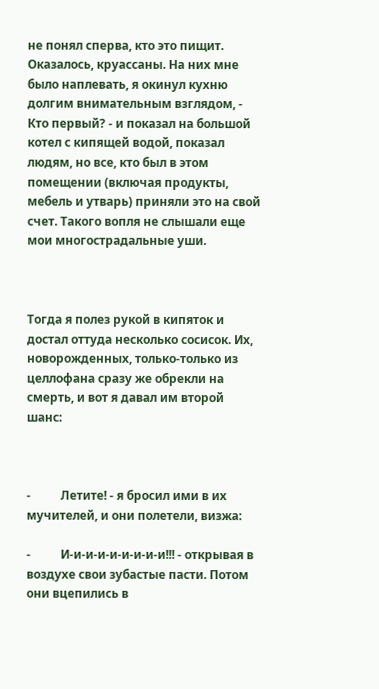не понял сперва, кто это пищит. Оказалось, круассаны. На них мне было наплевать, я окинул кухню долгим внимательным взглядом, - Кто первый? - и показал на большой котел с кипящей водой, показал людям, но все, кто был в этом помещении (включая продукты, мебель и утварь) приняли это на свой счет. Такого вопля не слышали еще мои многострадальные уши.



Тогда я полез рукой в кипяток и достал оттуда несколько сосисок. Их, новорожденных, только-только из целлофана сразу же обрекли на смерть, и вот я давал им второй шанс:



-          Летите! - я бросил ими в их мучителей, и они полетели, визжа:

-          И-и-и-и-и-и-и-и-и!!! - открывая в воздухе свои зубастые пасти. Потом они вцепились в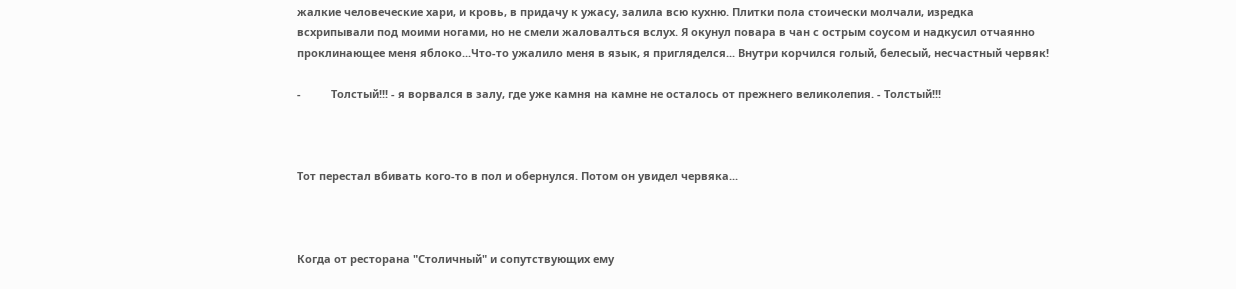жалкие человеческие хари, и кровь, в придачу к ужасу, залила всю кухню. Плитки пола стоически молчали, изредка всхрипывали под моими ногами, но не смели жаловалться вслух. Я окунул повара в чан с острым соусом и надкусил отчаянно проклинающее меня яблоко...Что-то ужалило меня в язык, я пригляделся... Внутри корчился голый, белесый, несчастный червяк!

-          Толстый!!! - я ворвался в залу, где уже камня на камне не осталось от прежнего великолепия. - Толстый!!!



Тот перестал вбивать кого-то в пол и обернулся. Потом он увидел червяка...



Когда от ресторана "Столичный" и сопутствующих ему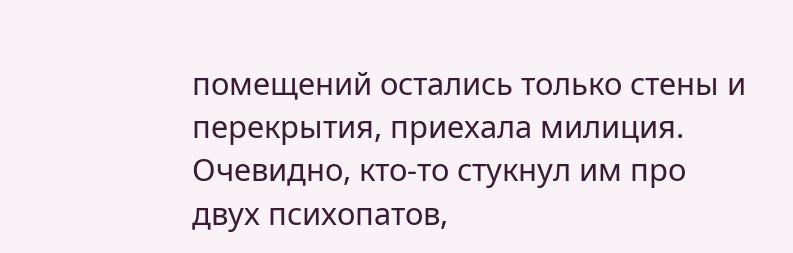помещений остались только стены и перекрытия, приехала милиция. Очевидно, кто-то стукнул им про двух психопатов,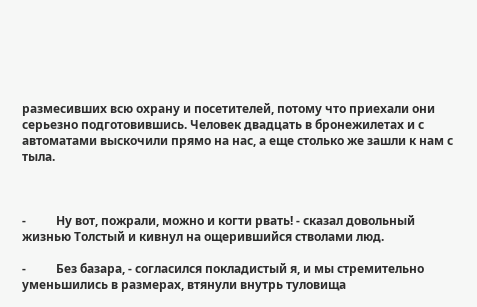размесивших всю охрану и посетителей, потому что приехали они серьезно подготовившись. Человек двадцать в бронежилетах и с автоматами выскочили прямо на нас, а еще столько же зашли к нам с тыла.



-          Ну вот, пожрали, можно и когти рвать! - сказал довольный жизнью Толстый и кивнул на ощерившийся стволами люд.

-          Без базара, - согласился покладистый я, и мы стремительно уменьшились в размерах, втянули внутрь туловища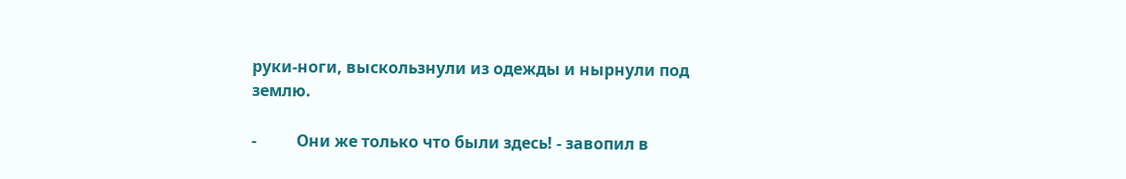руки-ноги, выскользнули из одежды и нырнули под землю.

-          Они же только что были здесь! - завопил в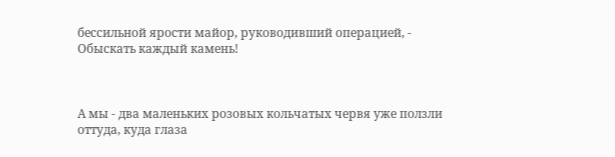бессильной ярости майор, руководивший операцией, - Обыскать каждый камень!



А мы - два маленьких розовых кольчатых червя уже ползли оттуда, куда глаза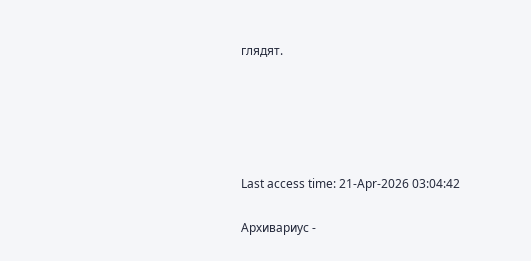глядят.





Last access time: 21-Apr-2026 03:04:42

Архивариус -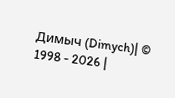Димыч (Dimych)| © 1998 - 2026 |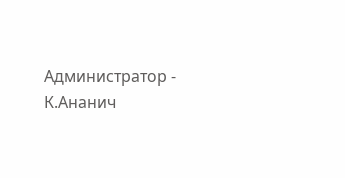Администратор - К.Ананич